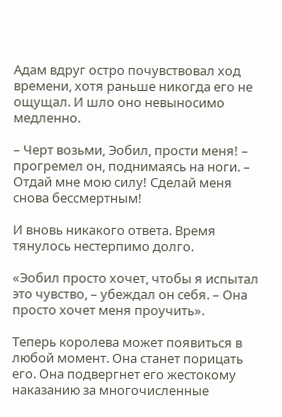Адам вдруг остро почувствовал ход времени, хотя раньше никогда его не ощущал. И шло оно невыносимо медленно.

– Черт возьми, Эобил, прости меня! – прогремел он, поднимаясь на ноги. – Отдай мне мою силу! Сделай меня снова бессмертным!

И вновь никакого ответа. Время тянулось нестерпимо долго.

«Эобил просто хочет, чтобы я испытал это чувство, – убеждал он себя. – Она просто хочет меня проучить».

Теперь королева может появиться в любой момент. Она станет порицать его. Она подвергнет его жестокому наказанию за многочисленные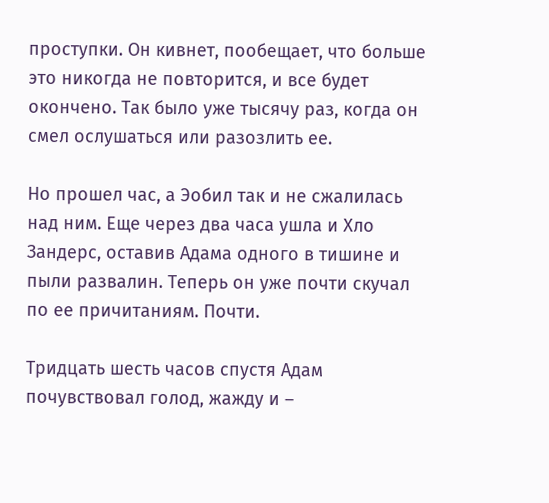проступки. Он кивнет, пообещает, что больше это никогда не повторится, и все будет окончено. Так было уже тысячу раз, когда он смел ослушаться или разозлить ее.

Но прошел час, а Эобил так и не сжалилась над ним. Еще через два часа ушла и Хло Зандерс, оставив Адама одного в тишине и пыли развалин. Теперь он уже почти скучал по ее причитаниям. Почти.

Тридцать шесть часов спустя Адам почувствовал голод, жажду и –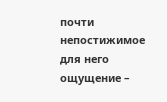почти непостижимое для него ощущение –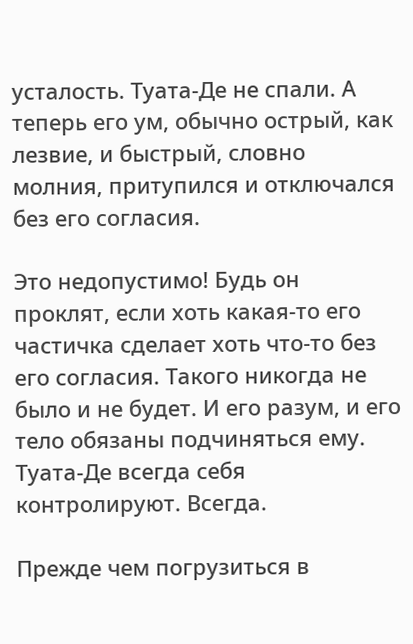усталость. Туата-Де не спали. А теперь его ум, обычно острый, как лезвие, и быстрый, словно молния, притупился и отключался без его согласия.

Это недопустимо! Будь он проклят, если хоть какая-то его частичка сделает хоть что-то без его согласия. Такого никогда не было и не будет. И его разум, и его тело обязаны подчиняться ему. Туата-Де всегда себя контролируют. Всегда.

Прежде чем погрузиться в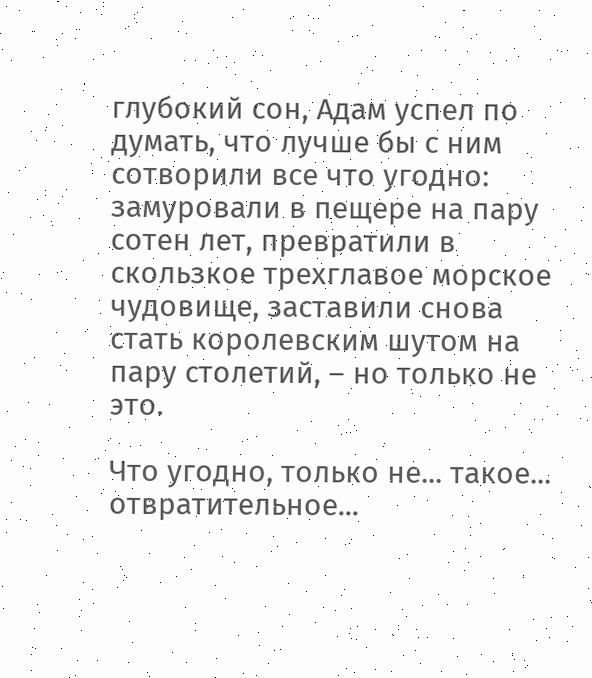глубокий сон, Адам успел по думать, что лучше бы с ним сотворили все что угодно: замуровали в пещере на пару сотен лет, превратили в скользкое трехглавое морское чудовище, заставили снова стать королевским шутом на пару столетий, – но только не это.

Что угодно, только не... такое... отвратительное...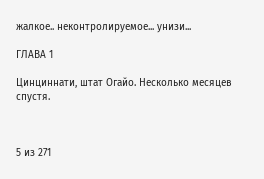жалкое.. неконтролируемое... унизи...

ГЛАВА 1

Цинциннати, штат Огайо. Несколько месяцев спустя.



5 из 271